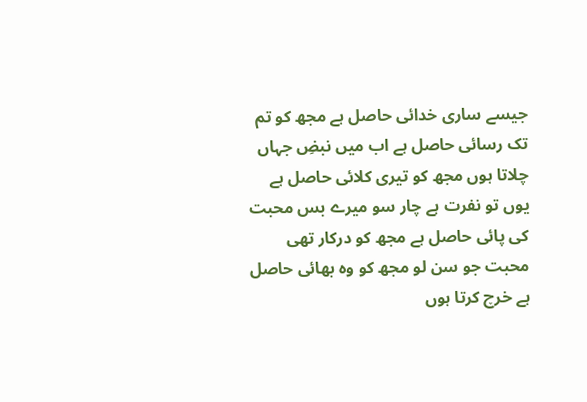جیسے ساری خدائی حاصل ہے مجھ کو تم تک رسائی حاصل ہے اب میں نبضِ جہاں چلاتا ہوں مجھ کو تیری کلائی حاصل ہے یوں تو نفرت ہے چار سو میرے بس محبت کی پائی حاصل ہے مجھ کو درکار تھی محبت جو سن لو مجھ کو وہ بھائی حاصل ہے خرچ کرتا ہوں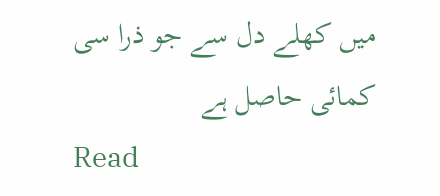میں کھلے دل سے جو ذرا سی کمائی حاصل ہے
Read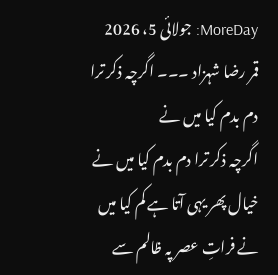MoreDay: جولائی 5، 2026
قمر رضا شہزاد ۔۔۔ اگرچہ ذکر ترا دم بدم کیا میں نے
اگرچہ ذکر ترا دم بدم کیا میں نے خیال پھر یہی آتا ہے کم کیا میں نے فراتِ عصر پہ ظالم سے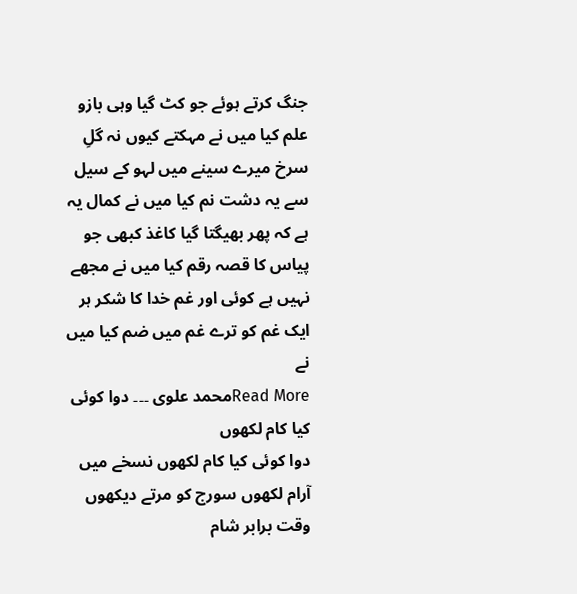جنگ کرتے ہوئے جو کٹ گیا وہی بازو علم کیا میں نے مہکتے کیوں نہ گلِ سرخ میرے سینے میں لہو کے سیل سے یہ دشت نم کیا میں نے کمال یہ ہے کہ پھر بھیگتا گیا کاغذ کبھی جو پیاس کا قصہ رقم کیا میں نے مجھے نہیں ہے کوئی اور غم خدا کا شکر ہر ایک غم کو ترے غم میں ضم کیا میں نے
Read Moreمحمد علوی ۔۔۔ دوا کوئی کیا کام لکھوں
دوا کوئی کیا کام لکھوں نسخے میں آرام لکھوں سورج کو مرتے دیکھوں وقت برابر شام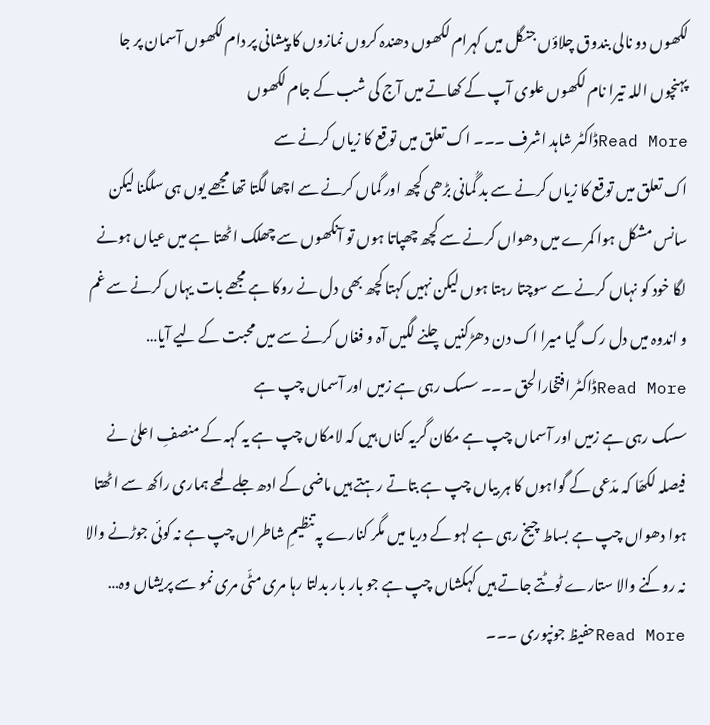لکھوں دو نالی بندوق چلاؤں جنگل میں کہرام لکھوں دھندہ کروں نمازوں کا پیشانی پر دام لکھوں آسمان پر جا پہنچوں اللہ تیرا نام لکھوں علوی آپ کے کھاتے میں آج کی شب کے جام لکھوں
Read Moreڈاکٹر شاہد اشرف ۔۔۔ اک تعلق میں توقع کا زیاں کرنے سے
اک تعلق میں توقع کا زیاں کرنے سے بد گُمانی بڑھی کچھ اور گماں کرنے سے اچھا لگتا تھا مجھے یوں ہی سلگنا لیکن سانس مشکل ہوا کمرے میں دھواں کرنے سے کچھ چھپاتا ہوں تو آنکھوں سے چھلک اٹھتا ہے میں عیاں ہونے لگا خود کو نہاں کرنے سے سوچتا رہتا ہوں لیکن نہیں کہتا کچھ بھی دل نے روکا ہے مجھے بات یہاں کرنے سے غم و اندوہ میں دل رک گیا میرا اک دن دھڑکنیں چلنے لگیں آہ و فغاں کرنے سے میں محبت کے لیے آیا…
Read Moreڈاکٹر افتخارالحق ۔۔۔ سسک رہی ہے زمیں اور آسماں چپ ہے
سسک رہی ہے زمیں اور آسماں چپ ہے مکان گریہ کناں ہیں کہ لامکاں چپ ہے یہ کہہ کے منصفِ اعلیٰ نے فیصلہ لکھّا کہ مدّعی کے گواہوں کا ہر بیاں چپ ہے بتاتے رہتے ہیں ماضی کے ادھ جلے لمحے ہماری راکھ سے اٹھتا ہوا دھواں چپ ہے بساط چیخ رہی ہے لہو کے دریا میں مگر کنارے پہ تنظیمِ شاطراں چپ ہے نہ کوئی جوڑنے والا نہ روکنے والا ستارے ٹوٹتے جاتے ہیں کہکشاں چپ ہے جو بار بار بدلتا رہا مری مٹّی مری نمو سے پریشاں وہ…
Read Moreحفیظ جونپوری ۔۔۔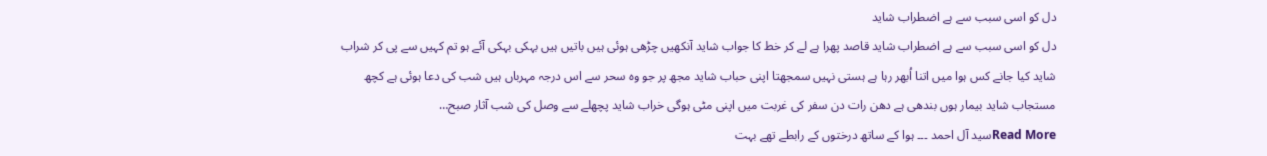دل کو اسی سبب سے ہے اضطراب شاید
دل کو اسی سبب سے ہے اضطراب شاید قاصد پھرا ہے لے کر خط کا جواب شاید آنکھیں چڑھی ہوئی ہیں باتیں ہیں بہکی بہکی آئے ہو تم کہیں سے پی کر شراب شاید کیا جانے کس ہوا میں اتنا اُبھر رہا ہے ہستی نہیں سمجھتا اپنی حباب شاید مجھ پر جو وہ سحر سے اس درجہ مہرباں ہیں شب کی دعا ہوئی ہے کچھ مستجاب شاید بیمار ہوں بندھی ہے دھن رات دن سفر کی غربت میں اپنی مٹی ہوگی خراب شاید پچھلے سے وصل کی شب آثار صبح…
Read Moreسید آل احمد ۔۔۔ ہوا کے ساتھ درختوں کے رابطے تھے بہت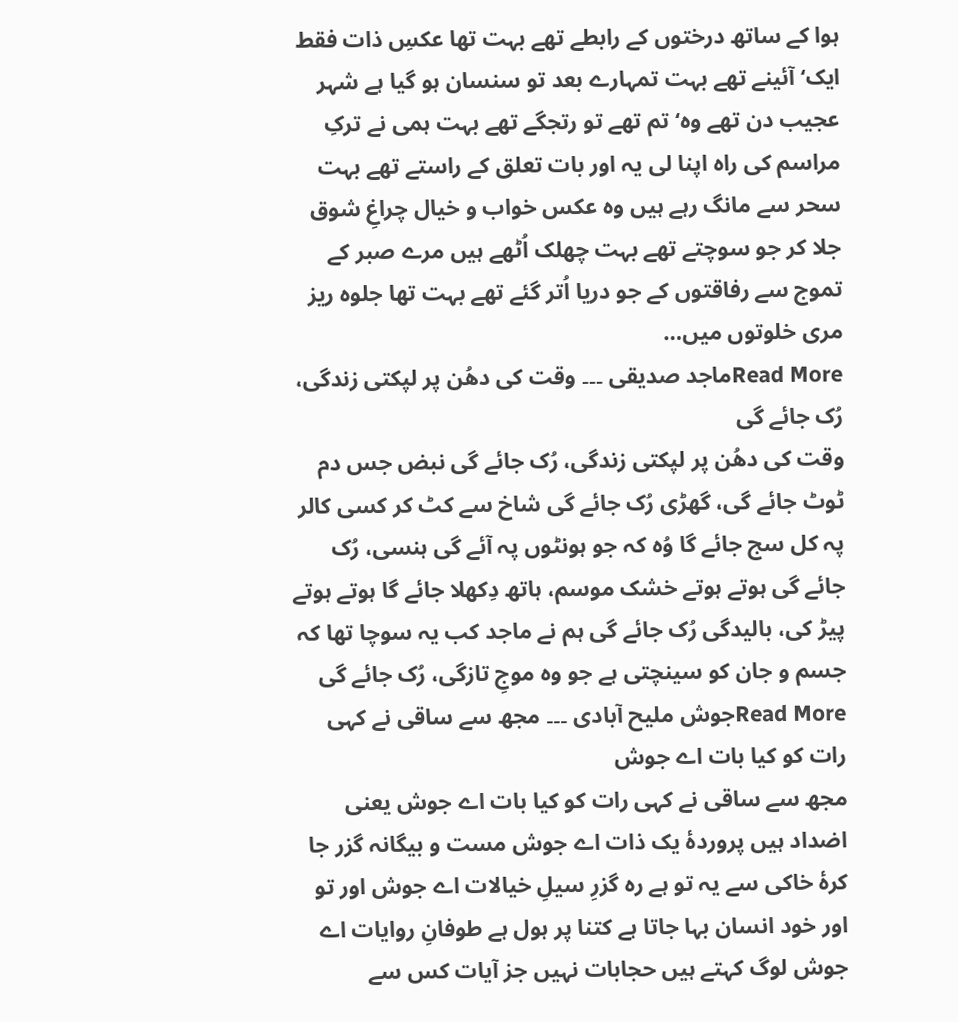ہوا کے ساتھ درختوں کے رابطے تھے بہت تھا عکسِ ذات فقط ایک‘ آئینے تھے بہت تمہارے بعد تو سنسان ہو گیا ہے شہر عجیب دن تھے وہ‘ تم تھے تو رتجگے تھے بہت ہمی نے ترکِ مراسم کی راہ اپنا لی یہ اور بات تعلق کے راستے تھے بہت سحر سے مانگ رہے ہیں وہ عکس خواب و خیال چراغِ شوق جلا کر جو سوچتے تھے بہت چھلک اُٹھے ہیں مرے صبر کے تموج سے رفاقتوں کے جو دریا اُتر گئے تھے بہت تھا جلوہ ریز مری خلوتوں میں…
Read Moreماجد صدیقی ۔۔۔ وقت کی دھُن پر لپکتی زندگی، رُک جائے گی
وقت کی دھُن پر لپکتی زندگی، رُک جائے گی نبض جس دم ٹوٹ جائے گی، گھڑی رُک جائے گی شاخ سے کٹ کر کسی کالر پہ کل سج جائے گا وُہ کہ جو ہونٹوں پہ آئے گی ہنسی، رُک جائے گی ہوتے ہوتے خشک موسم، ہاتھ دِکھلا جائے گا ہوتے ہوتے پیڑ کی، بالیدگی رُک جائے گی ہم نے ماجد کب یہ سوچا تھا کہ جسم و جان کو سینچتی ہے جو وہ موجِ تازگی، رُک جائے گی
Read Moreجوش ملیح آبادی ۔۔۔ مجھ سے ساقی نے کہی رات کو کیا بات اے جوش
مجھ سے ساقی نے کہی رات کو کیا بات اے جوش یعنی اضداد ہیں پروردۂ یک ذات اے جوش مست و بیگانہ گزر جا کرۂ خاکی سے یہ تو ہے رہ گزرِ سیلِ خیالات اے جوش اور تو اور خود انسان بہا جاتا ہے کتنا پر ہول ہے طوفانِ روایات اے جوش لوگ کہتے ہیں حجابات نہیں جز آیات کس سے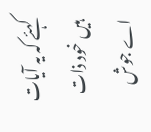کہئے کہ یہ آیات ہیں خود ذات اے جوش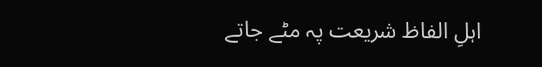اہلِ الفاظ شریعت پہ مٹے جاتے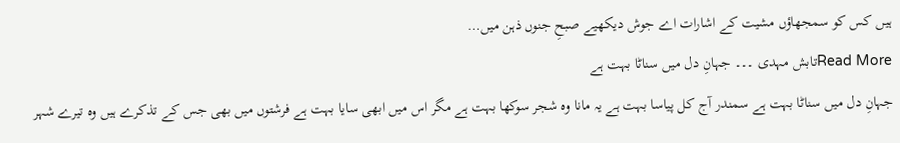ہیں کس کو سمجھاؤں مشیت کے اشارات اے جوش دیکھیے صبحِ جنوں ذہن میں…
Read Moreتابش مہدی ۔۔۔ جہانِ دل میں سناٹا بہت ہے
جہانِ دل میں سناٹا بہت ہے سمندر آج کل پیاسا بہت ہے یہ مانا وہ شجر سوکھا بہت ہے مگر اس میں ابھی سایا بہت ہے فرشتوں میں بھی جس کے تذکرے ہیں وہ تیرے شہر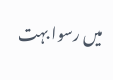میں رسوا بہت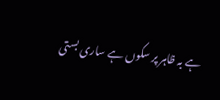ہے بہ ظاہر پر سکوں ہے ساری بستی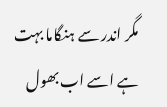مگر اندر سے ہنگاما بہت ہے اسے اب بھول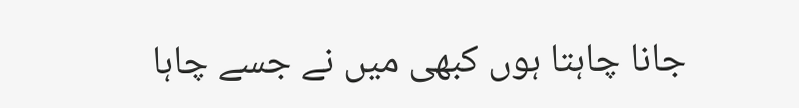جانا چاہتا ہوں کبھی میں نے جسے چاہا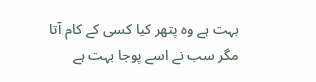بہت ہے وہ پتھر کیا کسی کے کام آتا مگر سب نے اسے پوجا بہت ہے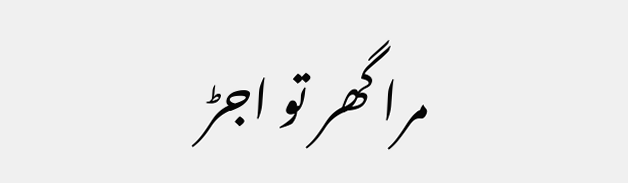مرا گھر تو اجڑ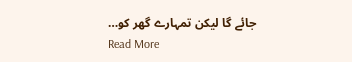جائے گا لیکن تمہارے گھر کو…
Read More